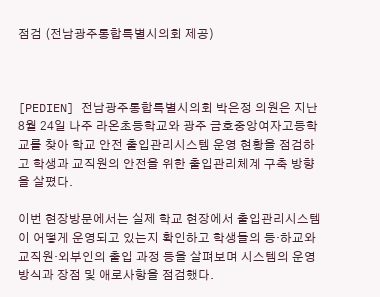점검 (전남광주통합특별시의회 제공)



[PEDIEN] 전남광주통합특별시의회 박은정 의원은 지난 8월 24일 나주 라온초등학교와 광주 금호중앙여자고등학교를 찾아 학교 안전 출입관리시스템 운영 현황을 점검하고 학생과 교직원의 안전을 위한 출입관리체계 구축 방향을 살폈다.

이번 현장방문에서는 실제 학교 현장에서 출입관리시스템이 어떻게 운영되고 있는지 확인하고 학생들의 등·하교와 교직원·외부인의 출입 과정 등을 살펴보며 시스템의 운영 방식과 장점 및 애로사항을 점검했다.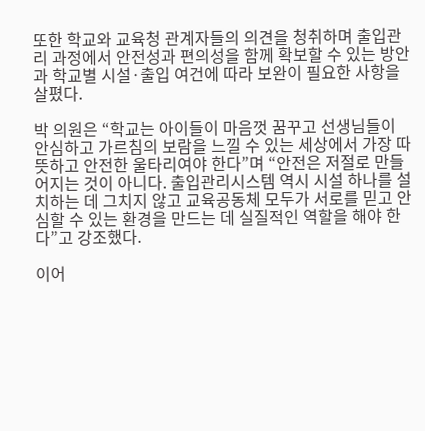또한 학교와 교육청 관계자들의 의견을 청취하며 출입관리 과정에서 안전성과 편의성을 함께 확보할 수 있는 방안과 학교별 시설·출입 여건에 따라 보완이 필요한 사항을 살폈다.

박 의원은 “학교는 아이들이 마음껏 꿈꾸고 선생님들이 안심하고 가르침의 보람을 느낄 수 있는 세상에서 가장 따뜻하고 안전한 울타리여야 한다”며 “안전은 저절로 만들어지는 것이 아니다. 출입관리시스템 역시 시설 하나를 설치하는 데 그치지 않고 교육공동체 모두가 서로를 믿고 안심할 수 있는 환경을 만드는 데 실질적인 역할을 해야 한다”고 강조했다.

이어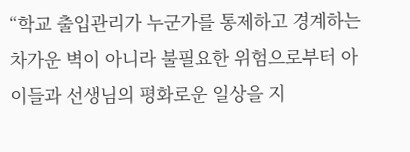“학교 출입관리가 누군가를 통제하고 경계하는 차가운 벽이 아니라 불필요한 위험으로부터 아이들과 선생님의 평화로운 일상을 지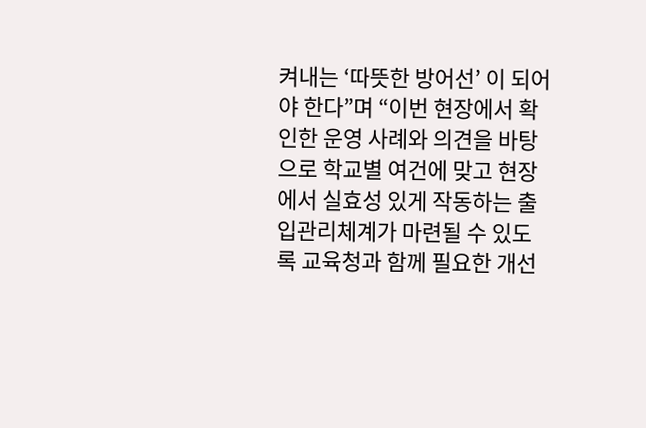켜내는 ‘따뜻한 방어선’ 이 되어야 한다”며 “이번 현장에서 확인한 운영 사례와 의견을 바탕으로 학교별 여건에 맞고 현장에서 실효성 있게 작동하는 출입관리체계가 마련될 수 있도록 교육청과 함께 필요한 개선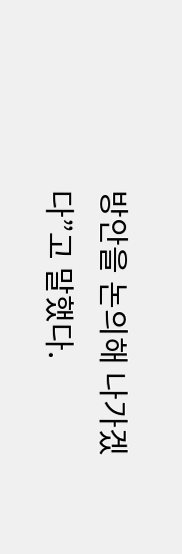방안을 논의해 나가겠다”고 말했다.